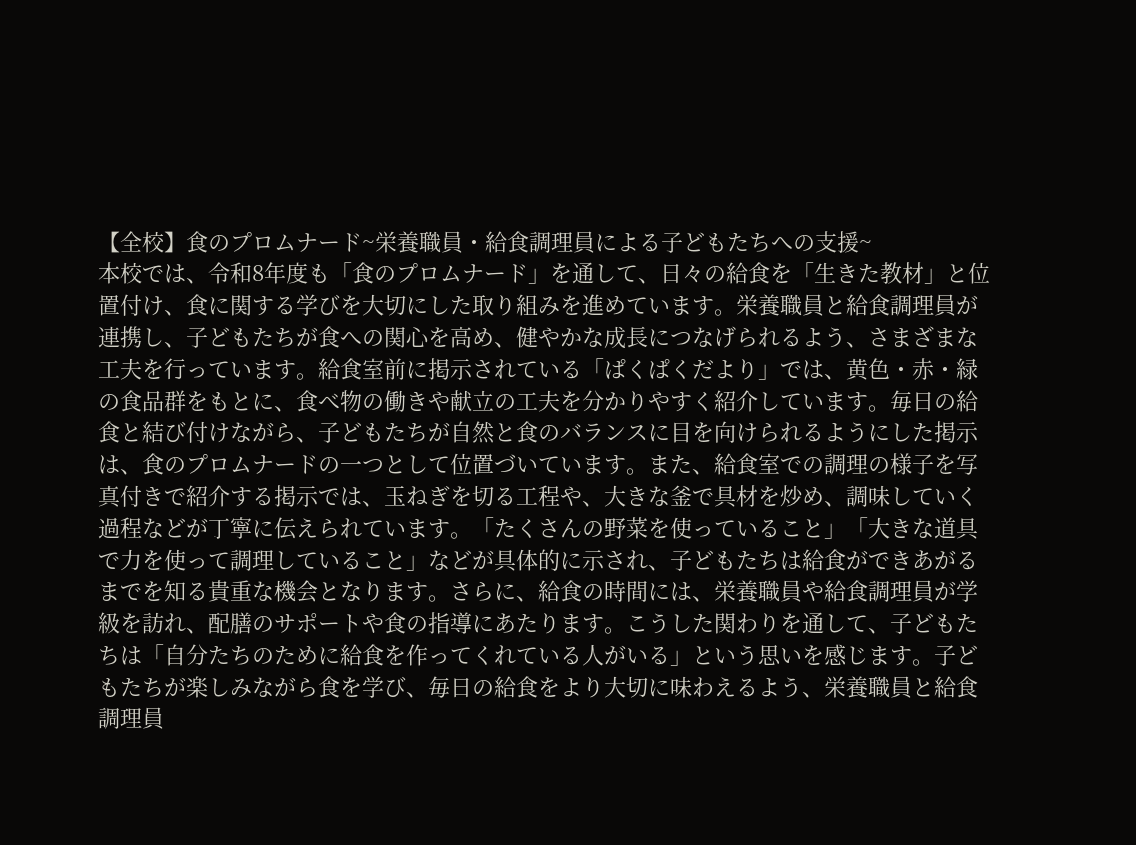【全校】食のプロムナード~栄養職員・給食調理員による子どもたちへの支援~
本校では、令和8年度も「食のプロムナード」を通して、日々の給食を「生きた教材」と位置付け、食に関する学びを大切にした取り組みを進めています。栄養職員と給食調理員が連携し、子どもたちが食への関心を高め、健やかな成長につなげられるよう、さまざまな工夫を行っています。給食室前に掲示されている「ぱくぱくだより」では、黄色・赤・緑の食品群をもとに、食べ物の働きや献立の工夫を分かりやすく紹介しています。毎日の給食と結び付けながら、子どもたちが自然と食のバランスに目を向けられるようにした掲示は、食のプロムナードの一つとして位置づいています。また、給食室での調理の様子を写真付きで紹介する掲示では、玉ねぎを切る工程や、大きな釜で具材を炒め、調味していく過程などが丁寧に伝えられています。「たくさんの野菜を使っていること」「大きな道具で力を使って調理していること」などが具体的に示され、子どもたちは給食ができあがるまでを知る貴重な機会となります。さらに、給食の時間には、栄養職員や給食調理員が学級を訪れ、配膳のサポートや食の指導にあたります。こうした関わりを通して、子どもたちは「自分たちのために給食を作ってくれている人がいる」という思いを感じます。子どもたちが楽しみながら食を学び、毎日の給食をより大切に味わえるよう、栄養職員と給食調理員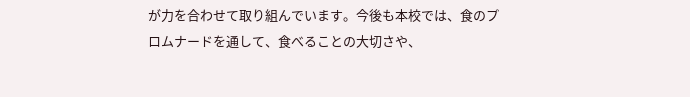が力を合わせて取り組んでいます。今後も本校では、食のプロムナードを通して、食べることの大切さや、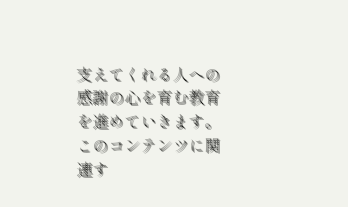支えてくれる人への感謝の心を育む教育を進めていきます。
このコンテンツに関連す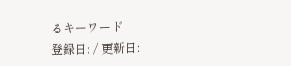るキーワード
登録日: / 更新日: